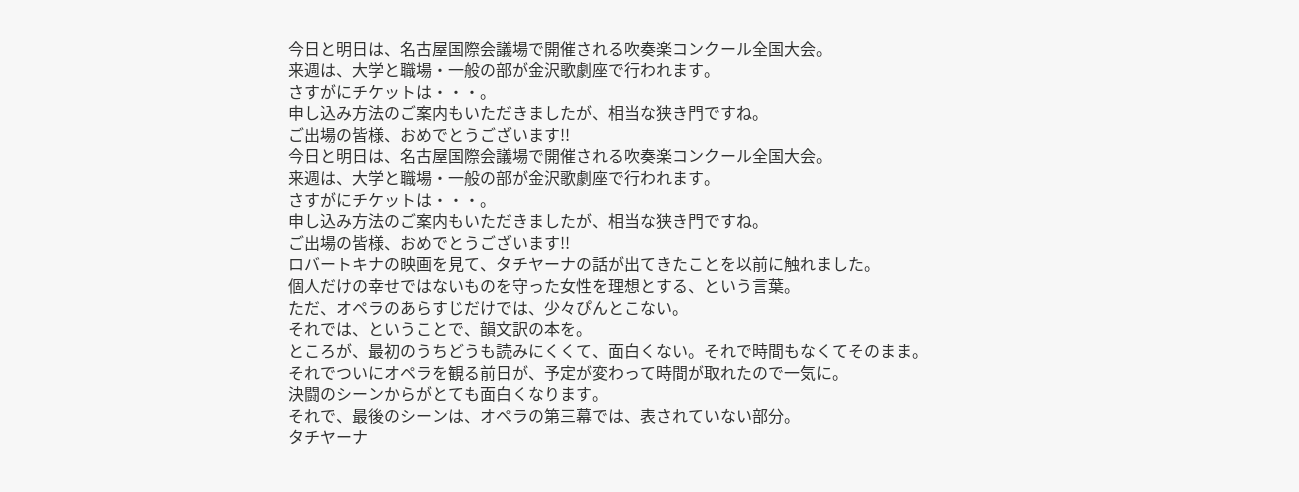今日と明日は、名古屋国際会議場で開催される吹奏楽コンクール全国大会。
来週は、大学と職場・一般の部が金沢歌劇座で行われます。
さすがにチケットは・・・。
申し込み方法のご案内もいただきましたが、相当な狭き門ですね。
ご出場の皆様、おめでとうございます!!
今日と明日は、名古屋国際会議場で開催される吹奏楽コンクール全国大会。
来週は、大学と職場・一般の部が金沢歌劇座で行われます。
さすがにチケットは・・・。
申し込み方法のご案内もいただきましたが、相当な狭き門ですね。
ご出場の皆様、おめでとうございます!!
ロバートキナの映画を見て、タチヤーナの話が出てきたことを以前に触れました。
個人だけの幸せではないものを守った女性を理想とする、という言葉。
ただ、オペラのあらすじだけでは、少々ぴんとこない。
それでは、ということで、韻文訳の本を。
ところが、最初のうちどうも読みにくくて、面白くない。それで時間もなくてそのまま。
それでついにオペラを観る前日が、予定が変わって時間が取れたので一気に。
決闘のシーンからがとても面白くなります。
それで、最後のシーンは、オペラの第三幕では、表されていない部分。
タチヤーナ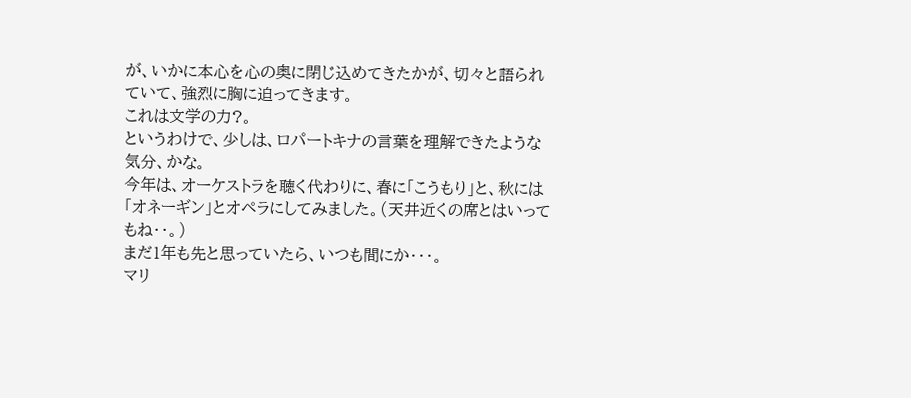が、いかに本心を心の奥に閉じ込めてきたかが、切々と語られていて、強烈に胸に迫ってきます。
これは文学の力?。
というわけで、少しは、ロパートキナの言葉を理解できたような気分、かな。
今年は、オーケストラを聴く代わりに、春に「こうもり」と、秋には「オネーギン」とオペラにしてみました。(天井近くの席とはいってもね・・。)
まだ1年も先と思っていたら、いつも間にか・・・。
マリ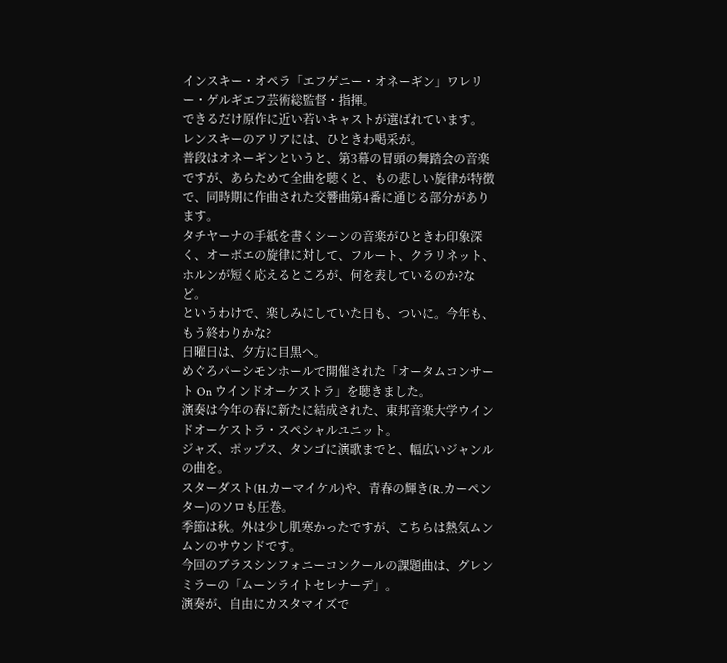インスキー・オペラ「エフゲニー・オネーギン」ワレリー・ゲルギエフ芸術総監督・指揮。
できるだけ原作に近い若いキャストが選ばれています。
レンスキーのアリアには、ひときわ喝采が。
普段はオネーギンというと、第3幕の冒頭の舞踏会の音楽ですが、あらためて全曲を聴くと、もの悲しい旋律が特徴で、同時期に作曲された交響曲第4番に通じる部分があります。
タチヤーナの手紙を書くシーンの音楽がひときわ印象深く、オーボエの旋律に対して、フルート、クラリネット、ホルンが短く応えるところが、何を表しているのか?など。
というわけで、楽しみにしていた日も、ついに。今年も、もう終わりかな?
日曜日は、夕方に目黒へ。
めぐろパーシモンホールで開催された「オータムコンサート On ウインドオーケストラ」を聴きました。
演奏は今年の春に新たに結成された、東邦音楽大学ウインドオーケストラ・スペシャルユニット。
ジャズ、ポップス、タンゴに演歌までと、幅広いジャンルの曲を。
スターダスト(H.カーマイケル)や、青春の輝き(R.カーペンター)のソロも圧巻。
季節は秋。外は少し肌寒かったですが、こちらは熱気ムンムンのサウンドです。
今回のブラスシンフォニーコンクールの課題曲は、グレンミラーの「ムーンライトセレナーデ」。
演奏が、自由にカスタマイズで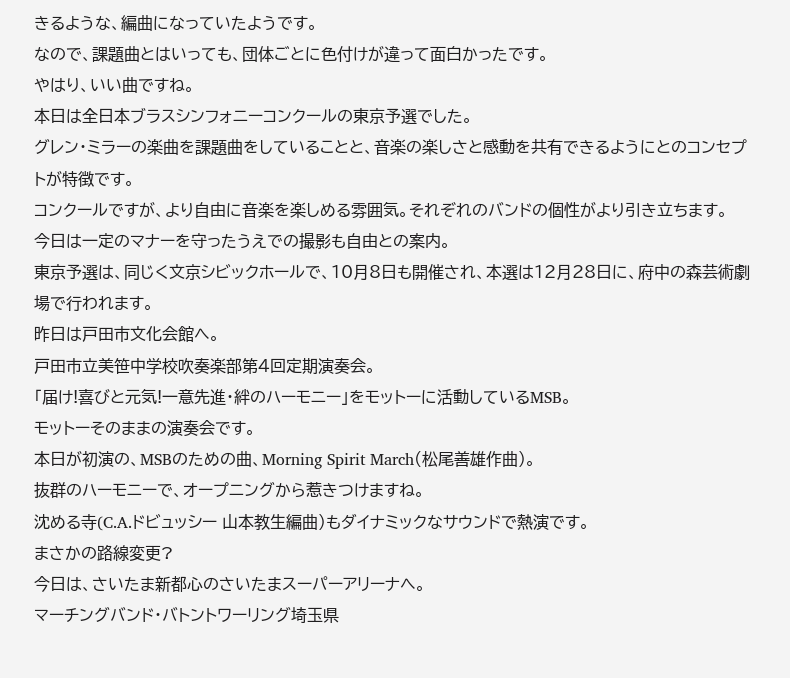きるような、編曲になっていたようです。
なので、課題曲とはいっても、団体ごとに色付けが違って面白かったです。
やはり、いい曲ですね。
本日は全日本ブラスシンフォニーコンクールの東京予選でした。
グレン・ミラーの楽曲を課題曲をしていることと、音楽の楽しさと感動を共有できるようにとのコンセプトが特徴です。
コンクールですが、より自由に音楽を楽しめる雰囲気。それぞれのバンドの個性がより引き立ちます。
今日は一定のマナーを守ったうえでの撮影も自由との案内。
東京予選は、同じく文京シビックホールで、10月8日も開催され、本選は12月28日に、府中の森芸術劇場で行われます。
昨日は戸田市文化会館へ。
戸田市立美笹中学校吹奏楽部第4回定期演奏会。
「届け!喜びと元気!一意先進・絆のハーモニー」をモットーに活動しているMSB。
モットーそのままの演奏会です。
本日が初演の、MSBのための曲、Morning Spirit March(松尾善雄作曲)。
抜群のハーモニーで、オープニングから惹きつけますね。
沈める寺(C.A.ドビュッシー 山本教生編曲)もダイナミックなサウンドで熱演です。
まさかの路線変更?
今日は、さいたま新都心のさいたまスーパーアリーナへ。
マーチングバンド・バトントワーリング埼玉県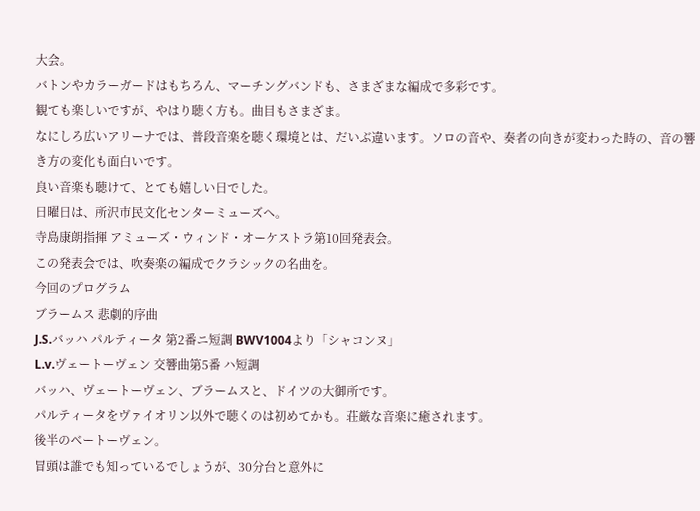大会。
バトンやカラーガードはもちろん、マーチングバンドも、さまざまな編成で多彩です。
観ても楽しいですが、やはり聴く方も。曲目もさまざま。
なにしろ広いアリーナでは、普段音楽を聴く環境とは、だいぶ違います。ソロの音や、奏者の向きが変わった時の、音の響き方の変化も面白いです。
良い音楽も聴けて、とても嬉しい日でした。
日曜日は、所沢市民文化センターミューズへ。
寺島康朗指揮 アミューズ・ウィンド・オーケストラ第10回発表会。
この発表会では、吹奏楽の編成でクラシックの名曲を。
今回のプログラム
ブラームス 悲劇的序曲
J.S.バッハ パルティータ 第2番ニ短調 BWV1004より「シャコンヌ」
L.v.ヴェートーヴェン 交響曲第5番 ハ短調
バッハ、ヴェートーヴェン、ブラームスと、ドイツの大御所です。
パルティータをヴァイオリン以外で聴くのは初めてかも。荘厳な音楽に癒されます。
後半のベートーヴェン。
冒頭は誰でも知っているでしょうが、30分台と意外に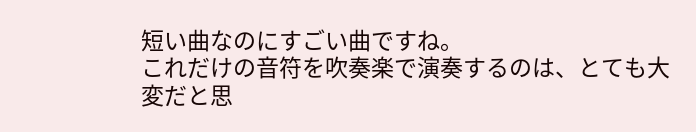短い曲なのにすごい曲ですね。
これだけの音符を吹奏楽で演奏するのは、とても大変だと思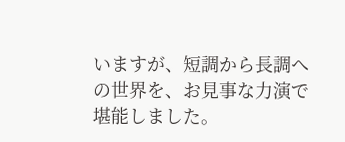いますが、短調から長調への世界を、お見事な力演で堪能しました。